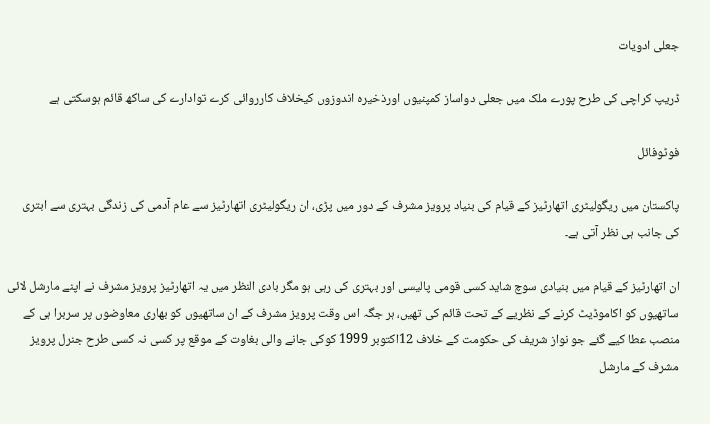جعلی ادویات

ڈریپ کراچی کی طرح پورے ملک میں جعلی دواساز کمپنیوں اورذخیرہ اندوزوں کیخلاف کارروائی کرے توادارے کی ساکھ قائم ہوسکتی ہے

فوٹوفائل

پاکستان میں ریگولیٹری اتھارٹیز کے قیام کی بنیاد پرویز مشرف کے دور میں پڑی، ان ریگولیٹری اتھارٹیز سے عام آدمی کی زندگی بہتری سے ابتری کی جانب ہی نظر آتی ہے۔

ان اتھارٹیز کے قیام میں بنیادی سوچ شاید کسی قومی پالیسی اور بہتری کی رہی ہو مگر بادی النظر میں یہ اتھارٹیز پرویز مشرف نے اپنے مارشل لائی ساتھیوں کو اکاموڈیٹ کرنے کے نظریے کے تحت قائم کی تھیں، ہر جگہ اس وقت پرویز مشرف کے ان ساتھیوں کو بھاری معاوضوں پر سربرا ہی کے منصب عطا کیے گئے جو نواز شریف کی حکومت کے خلاف 12اکتوبر 1999 کوکی جانے والی بغاوت کے موقع پر کسی نہ کسی طرح جنرل پرویز مشرف کے مارشل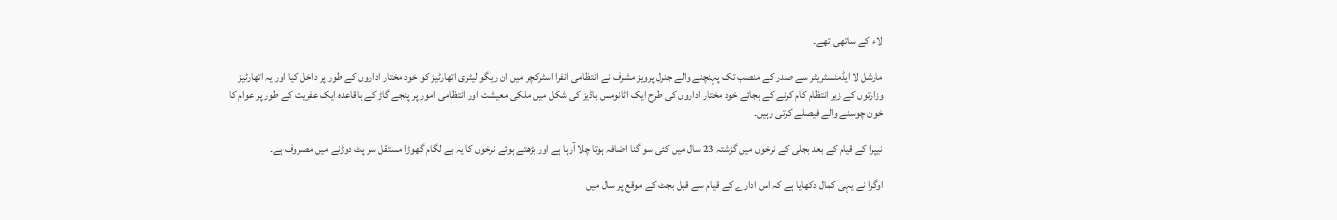لاء کے ساتھی تھے۔

مارشل لا ایڈمنسٹریٹر سے صدر کے منصب تک پہنچنے والے جنرل پرویز مشرف نے انتظامی انفرا اسٹرکچر میں ان ریگو لیٹری اتھارٹیز کو خود مختار اداروں کے طور پر داخل کیا اور یہ اتھارٹیز وزارتوں کے زیر انتظام کام کرنے کے بجائے خود مختار اداروں کی طرح ایک اٹانومس باڈیز کی شکل میں ملکی معیشت اور انتظامی امور پر پنجے گاڑ کے باقاعدہ ایک عفریت کے طور پر عوام کا خون چوسنے والے فیصلے کرتی رہیں۔

نیپرا کے قیام کے بعد بجلی کے نرخوں میں گزشتہ 23 سال میں کئی سو گنا اضافہ ہوتا چلا آرہا ہے اور بڑھتے ہوئے نرخوں کا یہ بے لگام گھوڑا مستقل سر پٹ دوڑنے میں مصروف ہے۔

اوگرا نے یہی کمال دکھایا ہے کہ اس ادارے کے قیام سے قبل بجٹ کے موقع پر سال میں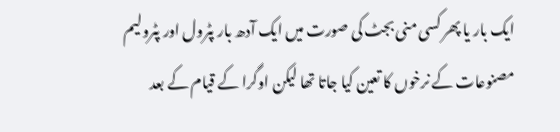ایک بار یا پھر کسی منی بجٹ کی صورت میں ایک آدھ بار پٹرول اور پٹرولیم مصنوعات کے نرخوں کا تعین کیا جاتا تھا لیکن اوگرا کے قیام کے بعد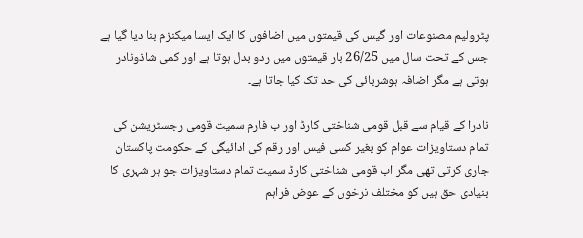پٹرولیم مصنوعات اور گیس کی قیمتوں میں اضافوں کا ایک ایسا میکنزم بنا دیا گیا ہے جس کے تحت سال میں 26/25 بار قیمتوں میں ردو بدل ہوتا ہے اور کمی شاذونادر ہوتی ہے مگر اضافہ ہوشربائی کی حد تک کیا جاتا ہے۔

نادرا کے قیام سے قبل قومی شناختی کارڈ اور ب فارم سمیت قومی رجسٹریشن کی تمام دستاویزات عوام کو بغیر کسی فیس اور رقم کی ادائیگی کے حکومت پاکستان جاری کرتی تھی مگر اب قومی شناختی کارڈ سمیت تمام دستاویزات جو ہر شہری کا بنیادی حق ہیں کو مختلف نرخوں کے عوض فراہم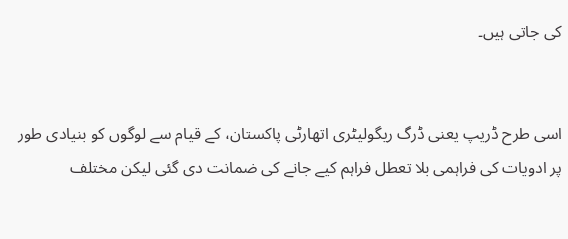کی جاتی ہیں۔


اسی طرح ڈریپ یعنی ڈرگ ریگولیٹری اتھارٹی پاکستان، کے قیام سے لوگوں کو بنیادی طور پر ادویات کی فراہمی بلا تعطل فراہم کیے جانے کی ضمانت دی گئی لیکن مختلف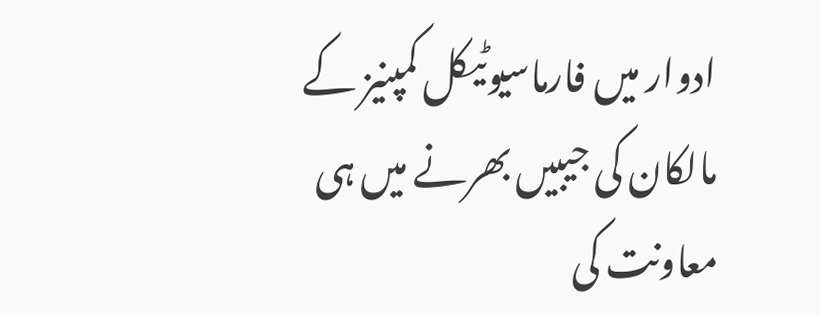ادوار میں فارماسیوٹیکل کمپنیز کے مالکان کی جیبیں بھرنے میں ہی معاونت کی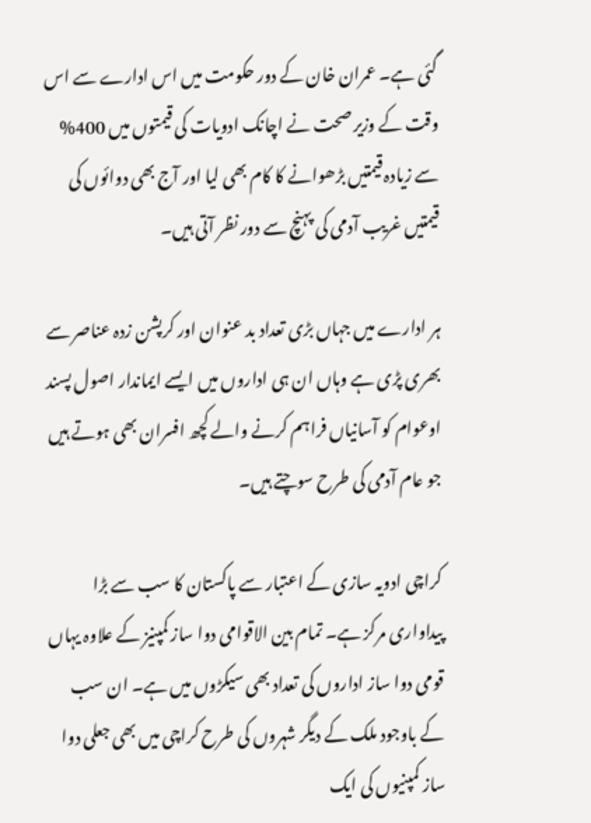گئی ہے۔ عمران خان کے دور حکومت میں اس ادارے سے اس وقت کے وزیر صحت نے اچانک ادویات کی قیمتوں میں 400% سے زیادہ قیمتیں بڑھوانے کا کام بھی لیا اور آج بھی دوائوں کی قیمتیں غریب آدمی کی پہنچ سے دور نظر آتی ہیں۔

ہر ادارے میں جہاں بڑی تعداد بد عنوان اور کرپشن زدہ عناصر سے بھری پڑی ہے وہاں ان ہی اداروں میں ایسے ایماندار اصول پسند اوعوام کو آسانیاں فراہم کرنے والے کچھ افسران بھی ہوتے ہیں جو عام آدمی کی طرح سوچتے ہیں۔

کراچی ادویہ سازی کے اعتبار سے پاکستان کا سب سے بڑا پیداواری مرکز ہے۔ تمام بین الاقوامی دوا ساز کمپنیز کے علاوہ یہاں قومی دوا ساز اداروں کی تعداد بھی سیکڑوں میں ہے۔ ان سب کے باوجود ملک کے دیگر شہروں کی طرح کراچی میں بھی جعلی دوا ساز کمپنیوں کی ایک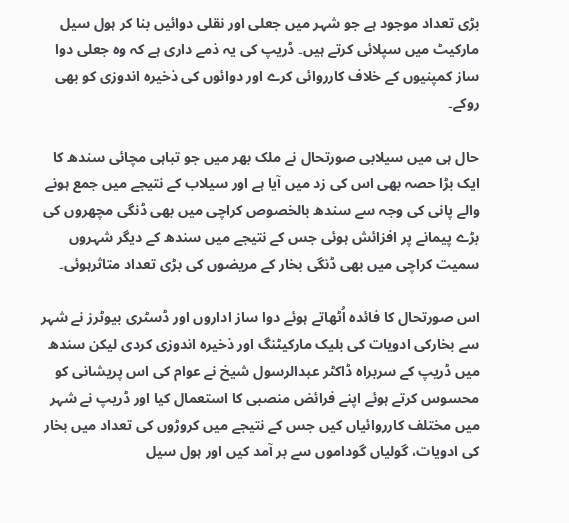بڑی تعداد موجود ہے جو شہر میں جعلی اور نقلی دوائیں بنا کر ہول سیل مارکیٹ میں سپلائی کرتے ہیں۔ ڈریپ کی یہ ذمے داری ہے کہ وہ جعلی دوا ساز کمپنیوں کے خلاف کارروائی کرے اور دوائوں کی ذخیرہ اندوزی کو بھی روکے۔

حال ہی میں سیلابی صورتحال نے ملک بھر میں جو تباہی مچائی سندھ کا ایک بڑا حصہ بھی اس کی زد میں آیا ہے اور سیلاب کے نتیجے میں جمع ہونے والے پانی کی وجہ سے سندھ بالخصوص کراچی میں بھی ڈنگی مچھروں کی بڑے پیمانے پر افزائش ہوئی جس کے نتیجے میں سندھ کے دیگر شہروں سمیت کراچی میں بھی ڈنگی بخار کے مریضوں کی بڑی تعداد متاثرہوئی۔

اس صورتحال کا فائدہ اُٹھاتے ہوئے دوا ساز اداروں اور ڈسٹری بیوٹرز نے شہر سے بخارکی ادویات کی بلیک مارکیٹنگ اور ذخیرہ اندوزی کردی لیکن سندھ میں ڈریپ کے سربراہ ڈاکٹر عبدالرسول شیخ نے عوام کی اس پریشانی کو محسوس کرتے ہوئے اپنے فرائض منصبی کا استعمال کیا اور ڈریپ نے شہر میں مختلف کارروائیاں کیں جس کے نتیجے میں کروڑوں کی تعداد میں بخار کی ادویات، گولیاں گوداموں سے بر آمد کیں اور ہول سیل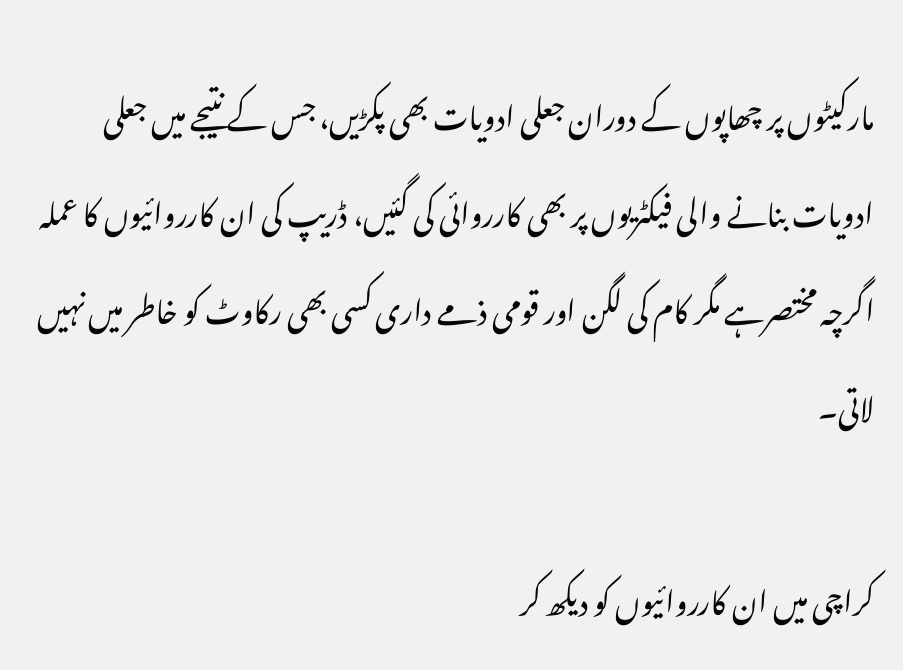مارکیٹوں پر چھاپوں کے دوران جعلی ادویات بھی پکڑیں، جس کے نتیجے میں جعلی ادویات بنانے والی فیکٹریوں پر بھی کارروائی کی گئیں، ڈریپ کی ان کارروائیوں کا عملہ اگرچہ مختصرہے مگر کام کی لگن اور قومی ذمے داری کسی بھی رکاوٹ کو خاطر میں نہیں لاتی۔

کراچی میں ان کارروائیوں کو دیکھ کر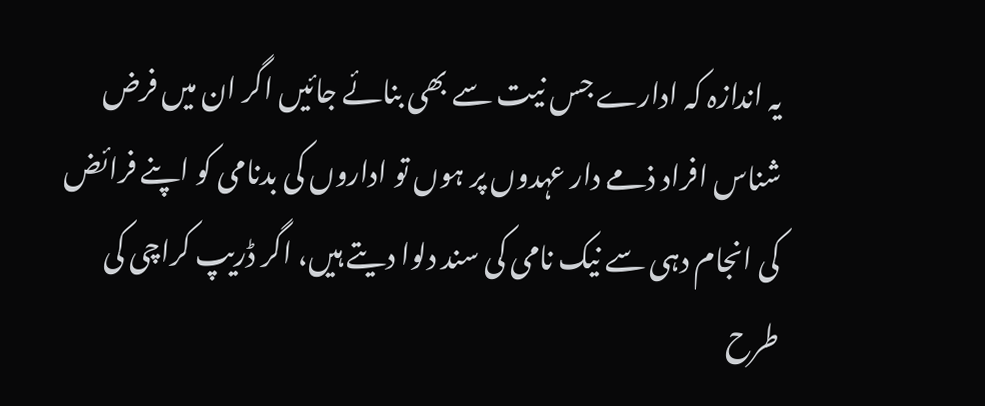یہ اندازہ کہ ادارے جس نیت سے بھی بنائے جائیں اگر ان میں فرض شناس افراد ذمے دار عہدوں پر ہوں تو اداروں کی بدنامی کو اپنے فرائض کی انجام دہی سے نیک نامی کی سند دلوا دیتے ہیں، اگر ڈریپ کراچی کی طرح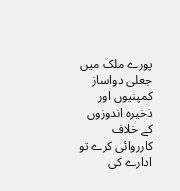پورے ملک میں جعلی دواساز کمپنیوں اور ذخیرہ اندوزوں کے خلاف کارروائی کرے تو ادارے کی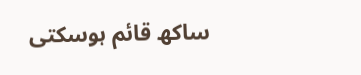ساکھ قائم ہوسکتی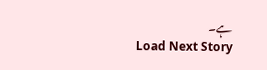ہے۔
Load Next Story